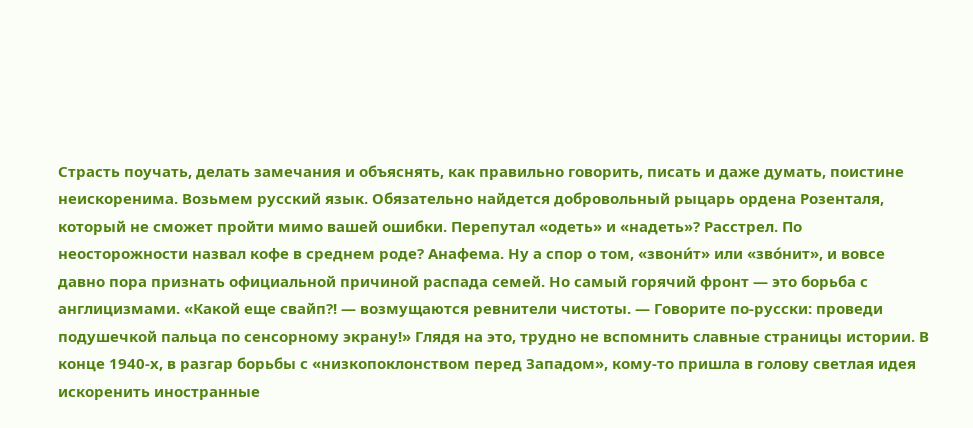Страсть поучать, делать замечания и объяснять, как правильно говорить, писать и даже думать, поистине неискоренима. Возьмем русский язык. Обязательно найдется добровольный рыцарь ордена Розенталя, который не сможет пройти мимо вашей ошибки. Перепутал «одеть» и «надеть»? Расстрел. По неосторожности назвал кофе в среднем роде? Анафема. Ну а спор о том, «звони́т» или «зво́нит», и вовсе давно пора признать официальной причиной распада семей. Но самый горячий фронт — это борьба с англицизмами. «Какой еще свайп?! — возмущаются ревнители чистоты. — Говорите по-русски: проведи подушечкой пальца по сенсорному экрану!» Глядя на это, трудно не вспомнить славные страницы истории. В конце 1940-х, в разгар борьбы с «низкопоклонством перед Западом», кому-то пришла в голову светлая идея искоренить иностранные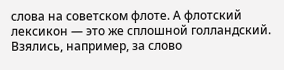слова на советском флоте. А флотский лексикон — это же сплошной голландский. Взялись, например, за слово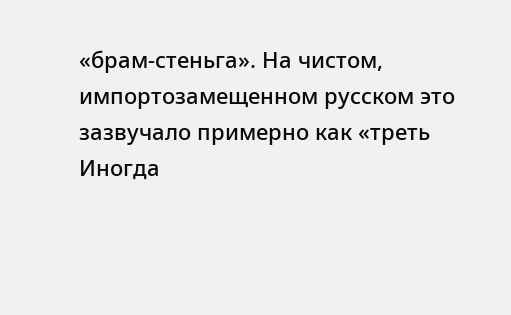«брам-стеньга». На чистом, импортозамещенном русском это зазвучало примерно как «треть
Иногда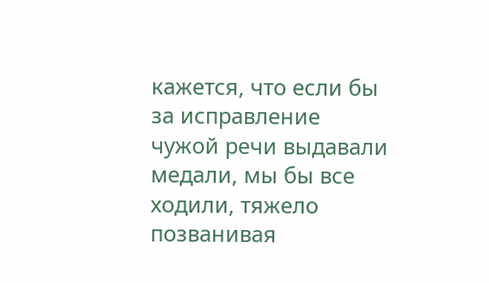кажется, что если бы за исправление чужой речи выдавали медали, мы бы все ходили, тяжело позванивая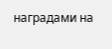наградами на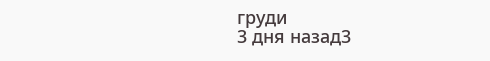груди
3 дня назад3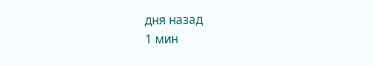дня назад
1 мин